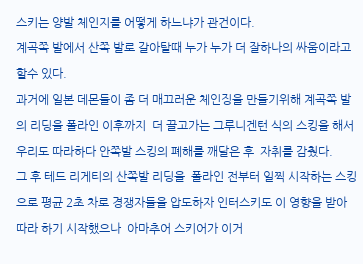스키는 양발 체인지를 어떻게 하느냐가 관건이다.
계곡쪽 발에서 산쪽 발로 갈아탈때 누가 누가 더 잘하나의 싸움이라고 할수 있다.
과거에 일본 데몬들이 좀 더 매끄러운 체인징을 만들기위해 계곡쪽 발의 리딩을 폴라인 이후까지  더 끌고가는 그루니겐턴 식의 스킹을 해서 우리도 따라하다 안쪽발 스킹의 폐해를 깨달은 후  자취를 감췄다.
그 후 테드 리게티의 산쪽발 리딩을  폴라인 전부터 일찍 시작하는 스킹으로 평균 2초 차로 경쟁자들을 압도하자 인터스키도 이 영향을 받아 따라 하기 시작했으나  아마추어 스키어가 이거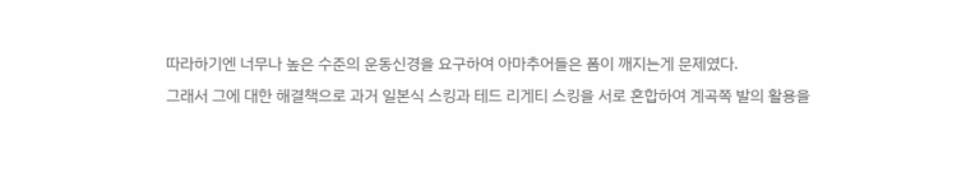따라하기엔 너무나 높은 수준의 운동신경을 요구하여 아마추어들은 폼이 깨지는게 문제였다.
그래서 그에 대한 해결책으로 과거 일본식 스킹과 테드 리게티 스킹을 서로 혼합하여 계곡쪽 발의 활용을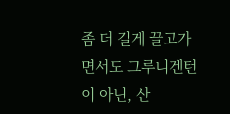좀 더 길게 끌고가면서도 그루니겐턴이 아닌, 산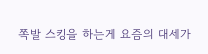쪽발 스킹을 하는게 요즘의 대세가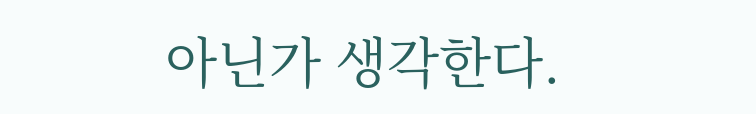아닌가 생각한다.